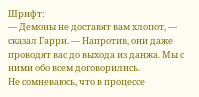Шрифт:
— Демоны не доставят вам хлопот, — сказал Гарри. — Напротив, они даже проводят вас до выхода из данжа. Мы с ними обо всем договорились.
Не сомневаюсь, что в процессе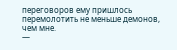переговоров ему пришлось перемолотить не меньше демонов, чем мне.
—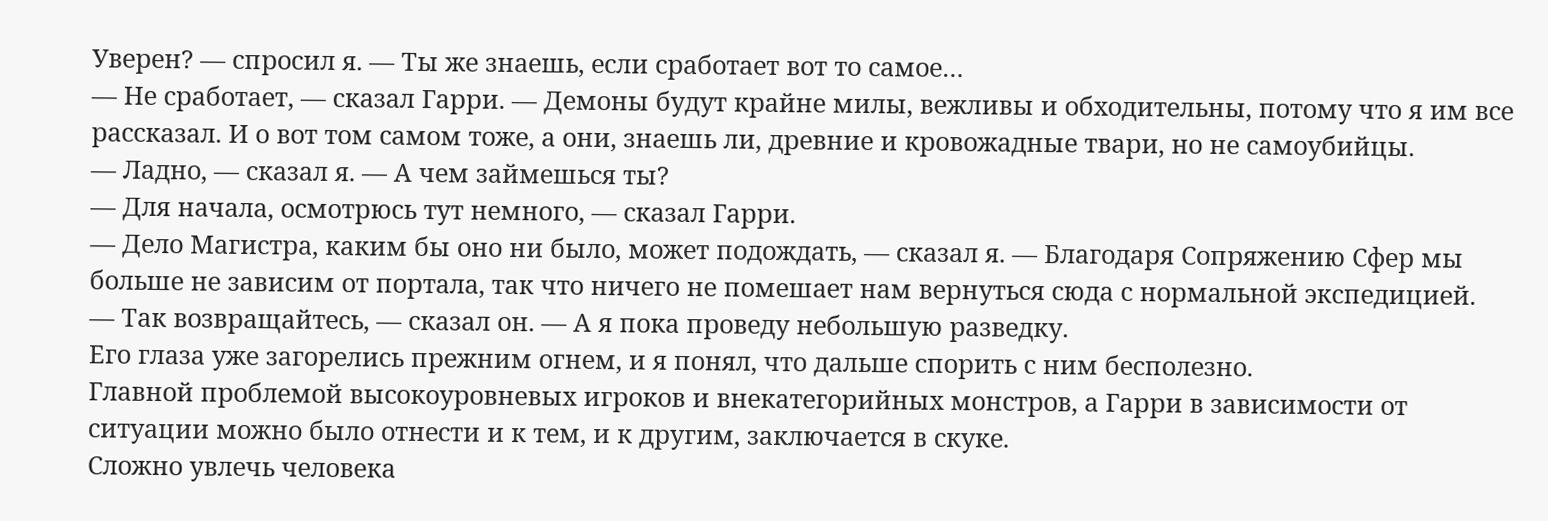Уверен? — спросил я. — Ты же знаешь, если сработает вот то самое…
— Не сработает, — сказал Гарри. — Демоны будут крайне милы, вежливы и обходительны, потому что я им все рассказал. И о вот том самом тоже, а они, знаешь ли, древние и кровожадные твари, но не самоубийцы.
— Ладно, — сказал я. — А чем займешься ты?
— Для начала, осмотрюсь тут немного, — сказал Гарри.
— Дело Магистра, каким бы оно ни было, может подождать, — сказал я. — Благодаря Сопряжению Сфер мы больше не зависим от портала, так что ничего не помешает нам вернуться сюда с нормальной экспедицией.
— Так возвращайтесь, — сказал он. — А я пока проведу небольшую разведку.
Его глаза уже загорелись прежним огнем, и я понял, что дальше спорить с ним бесполезно.
Главной проблемой высокоуровневых игроков и внекатегорийных монстров, а Гарри в зависимости от ситуации можно было отнести и к тем, и к другим, заключается в скуке.
Сложно увлечь человека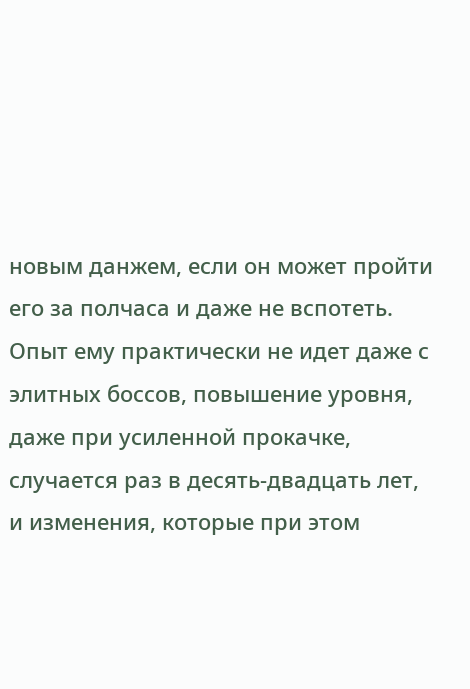новым данжем, если он может пройти его за полчаса и даже не вспотеть. Опыт ему практически не идет даже с элитных боссов, повышение уровня, даже при усиленной прокачке, случается раз в десять-двадцать лет, и изменения, которые при этом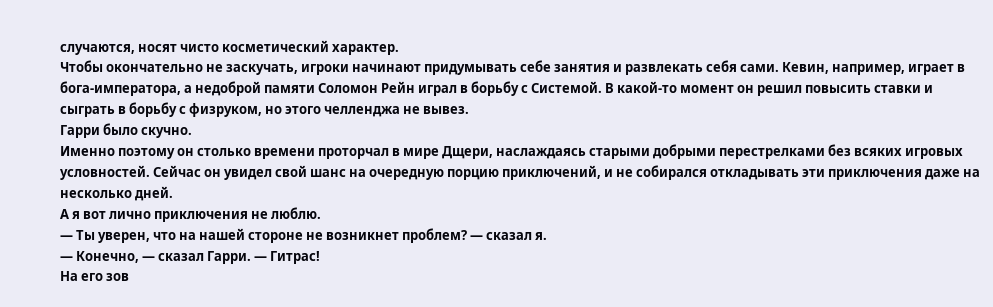случаются, носят чисто косметический характер.
Чтобы окончательно не заскучать, игроки начинают придумывать себе занятия и развлекать себя сами. Кевин, например, играет в бога-императора, а недоброй памяти Соломон Рейн играл в борьбу с Системой. В какой-то момент он решил повысить ставки и сыграть в борьбу с физруком, но этого челленджа не вывез.
Гарри было скучно.
Именно поэтому он столько времени проторчал в мире Дщери, наслаждаясь старыми добрыми перестрелками без всяких игровых условностей. Сейчас он увидел свой шанс на очередную порцию приключений, и не собирался откладывать эти приключения даже на несколько дней.
А я вот лично приключения не люблю.
— Ты уверен, что на нашей стороне не возникнет проблем? — сказал я.
— Конечно, — сказал Гарри. — Гитрас!
На его зов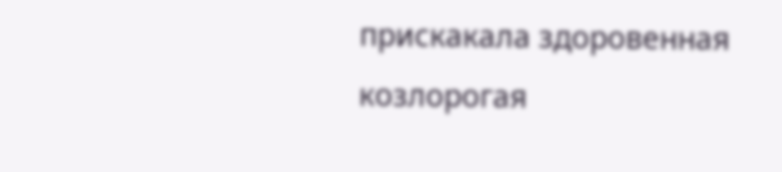прискакала здоровенная козлорогая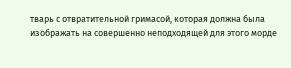тварь с отвратительной гримасой, которая должна была изображать на совершенно неподходящей для этого морде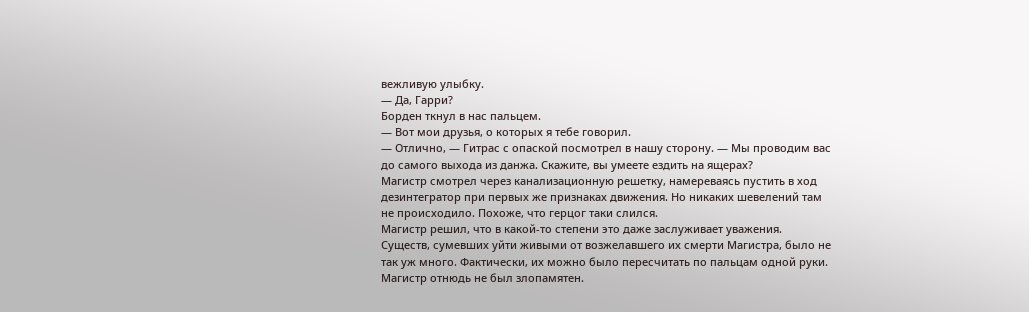вежливую улыбку.
— Да, Гарри?
Борден ткнул в нас пальцем.
— Вот мои друзья, о которых я тебе говорил.
— Отлично, — Гитрас с опаской посмотрел в нашу сторону. — Мы проводим вас до самого выхода из данжа. Скажите, вы умеете ездить на ящерах?
Магистр смотрел через канализационную решетку, намереваясь пустить в ход дезинтегратор при первых же признаках движения. Но никаких шевелений там не происходило. Похоже, что герцог таки слился.
Магистр решил, что в какой-то степени это даже заслуживает уважения. Существ, сумевших уйти живыми от возжелавшего их смерти Магистра, было не так уж много. Фактически, их можно было пересчитать по пальцам одной руки.
Магистр отнюдь не был злопамятен.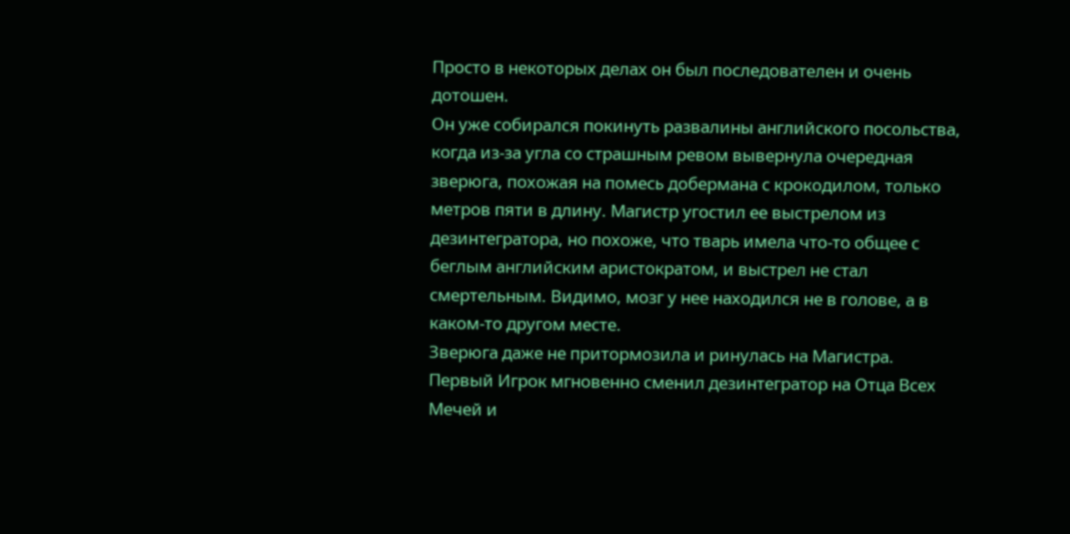Просто в некоторых делах он был последователен и очень дотошен.
Он уже собирался покинуть развалины английского посольства, когда из-за угла со страшным ревом вывернула очередная зверюга, похожая на помесь добермана с крокодилом, только метров пяти в длину. Магистр угостил ее выстрелом из дезинтегратора, но похоже, что тварь имела что-то общее с беглым английским аристократом, и выстрел не стал смертельным. Видимо, мозг у нее находился не в голове, а в каком-то другом месте.
Зверюга даже не притормозила и ринулась на Магистра.
Первый Игрок мгновенно сменил дезинтегратор на Отца Всех Мечей и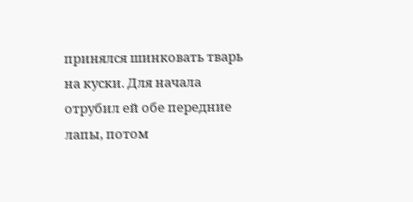принялся шинковать тварь на куски. Для начала отрубил ей обе передние лапы, потом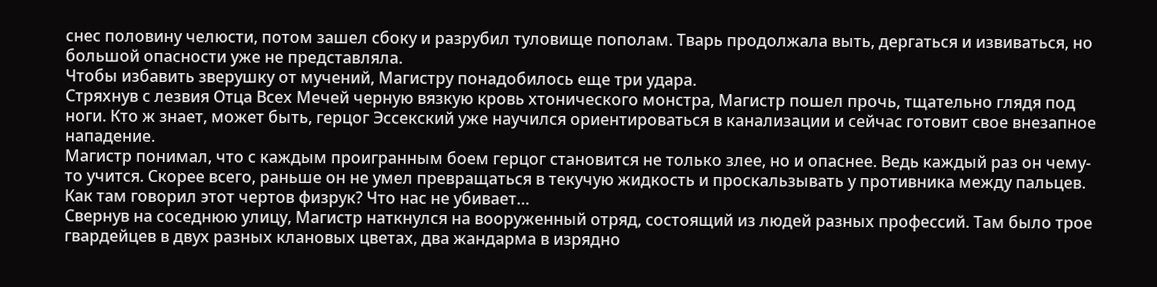снес половину челюсти, потом зашел сбоку и разрубил туловище пополам. Тварь продолжала выть, дергаться и извиваться, но большой опасности уже не представляла.
Чтобы избавить зверушку от мучений, Магистру понадобилось еще три удара.
Стряхнув с лезвия Отца Всех Мечей черную вязкую кровь хтонического монстра, Магистр пошел прочь, тщательно глядя под ноги. Кто ж знает, может быть, герцог Эссекский уже научился ориентироваться в канализации и сейчас готовит свое внезапное нападение.
Магистр понимал, что с каждым проигранным боем герцог становится не только злее, но и опаснее. Ведь каждый раз он чему-то учится. Скорее всего, раньше он не умел превращаться в текучую жидкость и проскальзывать у противника между пальцев.
Как там говорил этот чертов физрук? Что нас не убивает…
Свернув на соседнюю улицу, Магистр наткнулся на вооруженный отряд, состоящий из людей разных профессий. Там было трое гвардейцев в двух разных клановых цветах, два жандарма в изрядно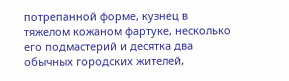потрепанной форме, кузнец в тяжелом кожаном фартуке, несколько его подмастерий и десятка два обычных городских жителей,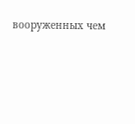вооруженных чем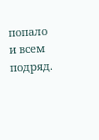попало и всем подряд.